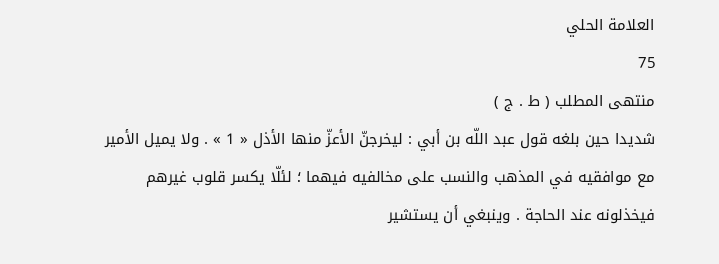العلامة الحلي
75
منتهى المطلب ( ط . ج )
شديدا حين بلغه قول عبد اللّه بن أبي : ليخرجنّ الأعزّ منها الأذل « 1 » . ولا يميل الأمير مع موافقيه في المذهب والنسب على مخالفيه فيهما ؛ لئلّا يكسر قلوب غيرهم فيخذلونه عند الحاجة . وينبغي أن يستشير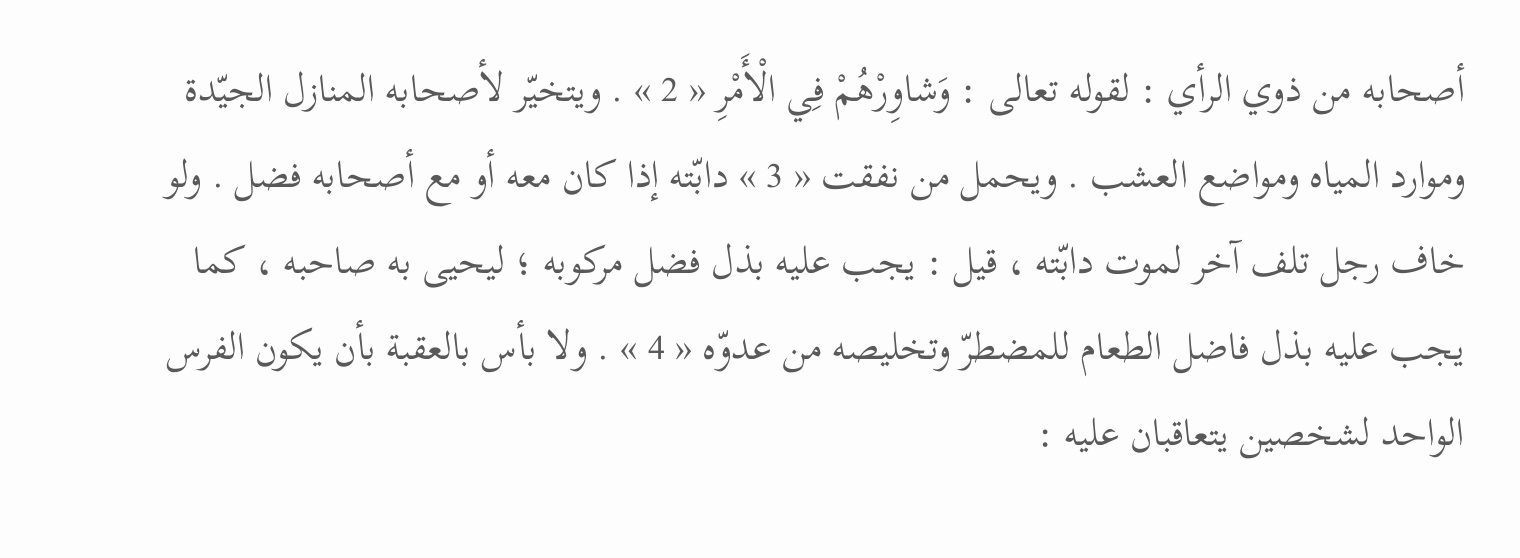أصحابه من ذوي الرأي : لقوله تعالى : وَشاوِرْهُمْ فِي الْأَمْرِ « 2 » . ويتخيّر لأصحابه المنازل الجيّدة وموارد المياه ومواضع العشب . ويحمل من نفقت « 3 » دابّته إذا كان معه أو مع أصحابه فضل . ولو خاف رجل تلف آخر لموت دابّته ، قيل : يجب عليه بذل فضل مركوبه ؛ ليحيى به صاحبه ، كما يجب عليه بذل فاضل الطعام للمضطرّ وتخليصه من عدوّه « 4 » . ولا بأس بالعقبة بأن يكون الفرس الواحد لشخصين يتعاقبان عليه :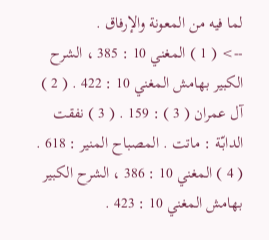لما فيه من المعونة والإرفاق .
--> ( 1 ) المغني 10 : 385 ، الشرح الكبير بهامش المغني 10 : 422 . ( 2 ) آل عمران ( 3 ) : 159 . ( 3 ) نفقت الدابّة : ماتت . المصباح المنير : 618 . ( 4 ) المغني 10 : 386 ، الشرح الكبير بهامش المغني 10 : 423 .